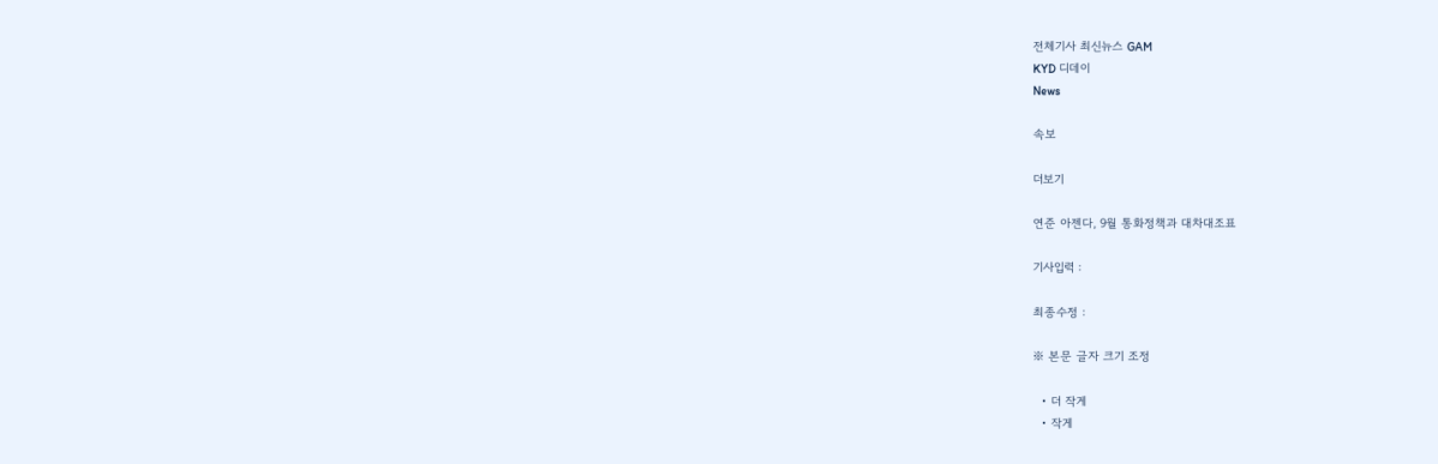전체기사 최신뉴스 GAM
KYD 디데이
News

속보

더보기

연준 아젠다, 9월 통화정책과 대차대조표

기사입력 :

최종수정 :

※ 본문 글자 크기 조정

  • 더 작게
  • 작게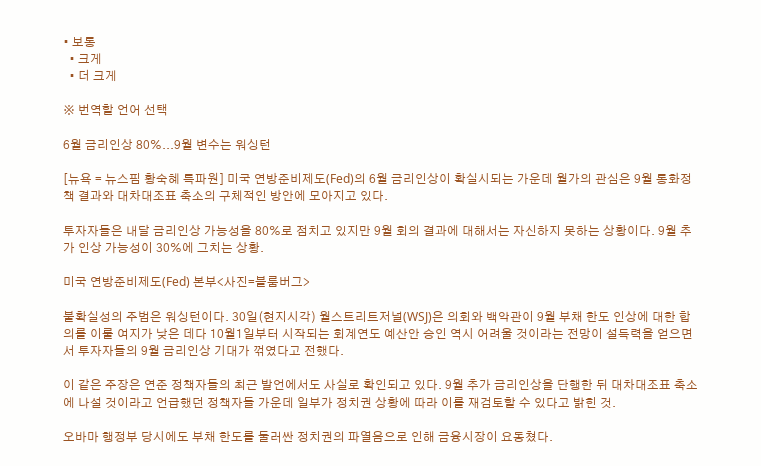• 보통
  • 크게
  • 더 크게

※ 번역할 언어 선택

6월 금리인상 80%...9월 변수는 워싱턴

[뉴욕 = 뉴스핌 황숙혜 특파원] 미국 연방준비제도(Fed)의 6월 금리인상이 확실시되는 가운데 월가의 관심은 9월 통화정책 결과와 대차대조표 축소의 구체적인 방안에 모아지고 있다.

투자자들은 내달 금리인상 가능성을 80%로 점치고 있지만 9월 회의 결과에 대해서는 자신하지 못하는 상황이다. 9월 추가 인상 가능성이 30%에 그치는 상황.

미국 연방준비제도(Fed) 본부<사진=블룸버그>

불확실성의 주범은 워싱턴이다. 30일(현지시각) 월스트리트저널(WSJ)은 의회와 백악관이 9월 부채 한도 인상에 대한 합의를 이룰 여지가 낮은 데다 10월1일부터 시작되는 회계연도 예산안 승인 역시 어려울 것이라는 전망이 설득력을 얻으면서 투자자들의 9월 금리인상 기대가 꺾였다고 전했다.

이 같은 주장은 연준 정책자들의 최근 발언에서도 사실로 확인되고 있다. 9월 추가 금리인상을 단행한 뒤 대차대조표 축소에 나설 것이라고 언급했던 정책자들 가운데 일부가 정치권 상황에 따라 이를 재검토할 수 있다고 밝힌 것.

오바마 행정부 당시에도 부채 한도를 둘러싼 정치권의 파열음으로 인해 금융시장이 요동쳤다.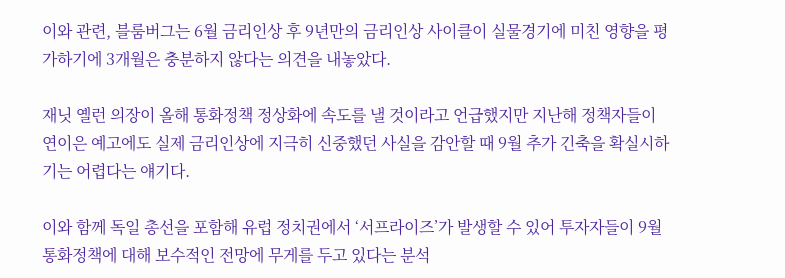이와 관련, 블룸버그는 6월 금리인상 후 9년만의 금리인상 사이클이 실물경기에 미친 영향을 평가하기에 3개월은 충분하지 않다는 의견을 내놓았다.

재닛 옐런 의장이 올해 통화정책 정상화에 속도를 낼 것이라고 언급했지만 지난해 정책자들이 연이은 예고에도 실제 금리인상에 지극히 신중했던 사실을 감안할 때 9월 추가 긴축을 확실시하기는 어렵다는 얘기다.

이와 함께 독일 총선을 포함해 유럽 정치권에서 ‘서프라이즈’가 발생할 수 있어 투자자들이 9월 통화정책에 대해 보수적인 전망에 무게를 두고 있다는 분석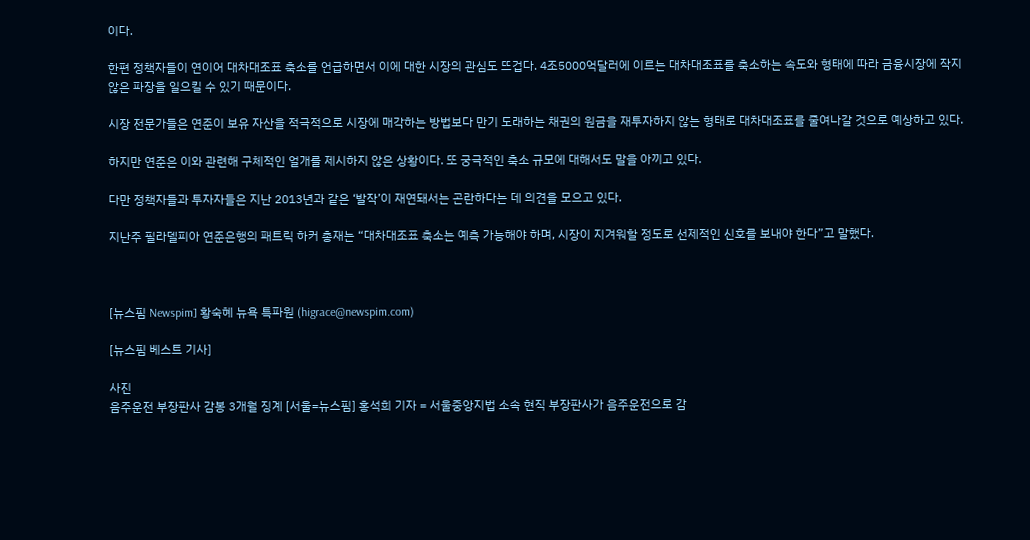이다.

한편 정책자들이 연이어 대차대조표 축소를 언급하면서 이에 대한 시장의 관심도 뜨겁다. 4조5000억달러에 이르는 대차대조표를 축소하는 속도와 형태에 따라 금융시장에 작지 않은 파장을 일으킬 수 있기 때문이다.

시장 전문가들은 연준이 보유 자산을 적극적으로 시장에 매각하는 방법보다 만기 도래하는 채권의 원금을 재투자하지 않는 형태로 대차대조표를 줄여나갈 것으로 예상하고 있다.

하지만 연준은 이와 관련해 구체적인 얼개를 제시하지 않은 상황이다. 또 궁극적인 축소 규모에 대해서도 말을 아끼고 있다.

다만 정책자들과 투자자들은 지난 2013년과 같은 ‘발작’이 재연돼서는 곤란하다는 데 의견을 모으고 있다.

지난주 필라델피아 연준은행의 패트릭 하커 총재는 “대차대조표 축소는 예측 가능해야 하며, 시장이 지겨워할 정도로 선제적인 신호를 보내야 한다”고 말했다.



[뉴스핌 Newspim] 황숙혜 뉴욕 특파원 (higrace@newspim.com)

[뉴스핌 베스트 기사]

사진
음주운전 부장판사 감봉 3개월 징계 [서울=뉴스핌] 홍석희 기자 = 서울중앙지법 소속 현직 부장판사가 음주운전으로 감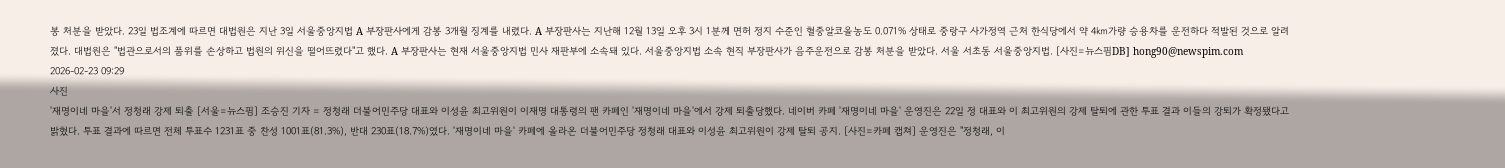봉 처분을 받았다. 23일 법조계에 따르면 대법원은 지난 3일 서울중앙지법 A 부장판사에게 감봉 3개월 징계를 내렸다. A 부장판사는 지난해 12월 13일 오후 3시 1분께 면허 정지 수준인 혈중알코올농도 0.071% 상태로 중랑구 사가정역 근처 한식당에서 약 4㎞가량 승용차를 운전하다 적발된 것으로 알려졌다. 대법원은 "법관으로서의 품위를 손상하고 법원의 위신을 떨어뜨렸다"고 했다. A 부장판사는 현재 서울중앙지법 민사 재판부에 소속돼 있다. 서울중앙지법 소속 현직 부장판사가 음주운전으로 감봉 처분을 받았다. 서울 서초동 서울중앙지법. [사진=뉴스핌DB] hong90@newspim.com 2026-02-23 09:29
사진
'재명이네 마을'서 정청래 강제 퇴출 [서울=뉴스핌] 조승진 기자 = 정청래 더불어민주당 대표와 이성윤 최고위원이 이재명 대통령의 팬 카페인 '재명이네 마을'에서 강제 퇴출당했다. 네이버 카페 '재명이네 마을' 운영진은 22일 정 대표와 이 최고위원의 강제 탈퇴에 관한 투표 결과 이들의 강퇴가 확정됐다고 밝혔다. 투표 결과에 따르면 전체 투표수 1231표 중 찬성 1001표(81.3%), 반대 230표(18.7%)였다. '재명이네 마을' 카페에 올라온 더불어민주당 정청래 대표와 이성윤 최고위원이 강제 탈퇴 공지. [사진=카페 캡쳐] 운영진은 "정청래, 이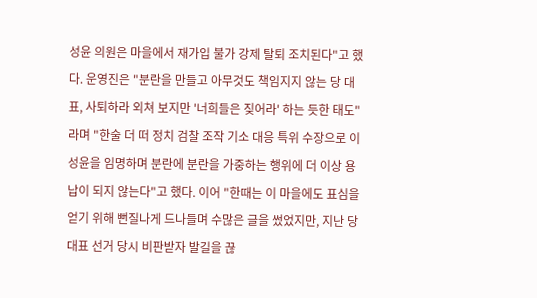성윤 의원은 마을에서 재가입 불가 강제 탈퇴 조치된다"고 했다. 운영진은 "분란을 만들고 아무것도 책임지지 않는 당 대표, 사퇴하라 외쳐 보지만 '너희들은 짖어라' 하는 듯한 태도"라며 "한술 더 떠 정치 검찰 조작 기소 대응 특위 수장으로 이성윤을 임명하며 분란에 분란을 가중하는 행위에 더 이상 용납이 되지 않는다"고 했다. 이어 "한때는 이 마을에도 표심을 얻기 위해 뻔질나게 드나들며 수많은 글을 썼었지만, 지난 당 대표 선거 당시 비판받자 발길을 끊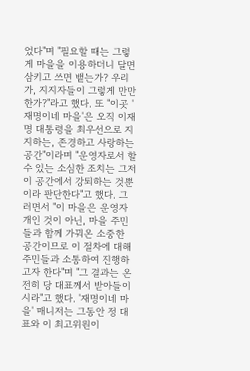었다"며 "필요할 때는 그렇게 마을을 이용하더니 달면 삼키고 쓰면 뱉는가? 우리가, 지지자들이 그렇게 만만한가?"라고 했다. 또 "이곳 '재명이네 마을'은 오직 이재명 대통령을 최우선으로 지지하는, 존경하고 사랑하는 공간"이라며 "운영자로서 할 수 있는 소심한 조치는 그저 이 공간에서 강퇴하는 것뿐이라 판단한다"고 했다. 그러면서 "이 마을은 운영자 개인 것이 아닌, 마을 주민들과 함께 가꿔온 소중한 공간이므로 이 절차에 대해 주민들과 소통하여 진행하고자 한다"며 "그 결과는 온전히 당 대표께서 받아들이시라"고 했다. '재명이네 마을' 매니저는 그동안 정 대표와 이 최고위원이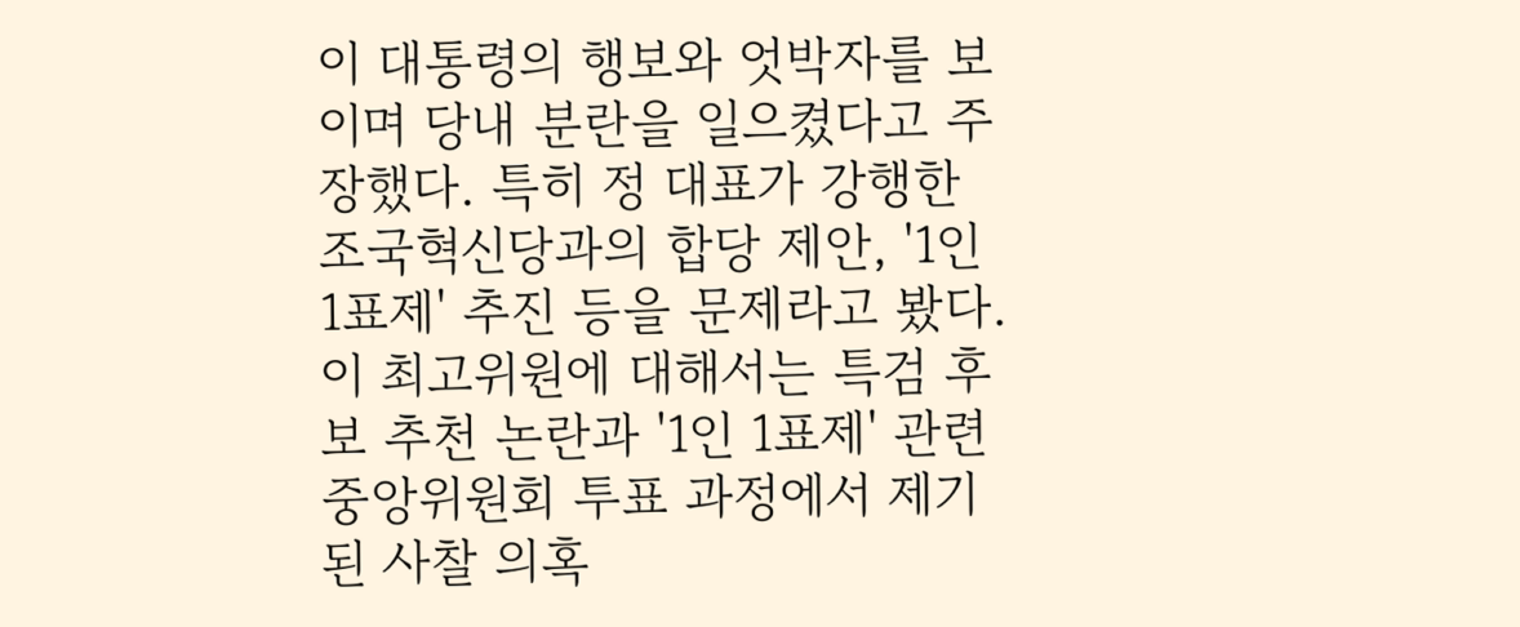이 대통령의 행보와 엇박자를 보이며 당내 분란을 일으켰다고 주장했다. 특히 정 대표가 강행한 조국혁신당과의 합당 제안, '1인 1표제' 추진 등을 문제라고 봤다. 이 최고위원에 대해서는 특검 후보 추천 논란과 '1인 1표제' 관련 중앙위원회 투표 과정에서 제기된 사찰 의혹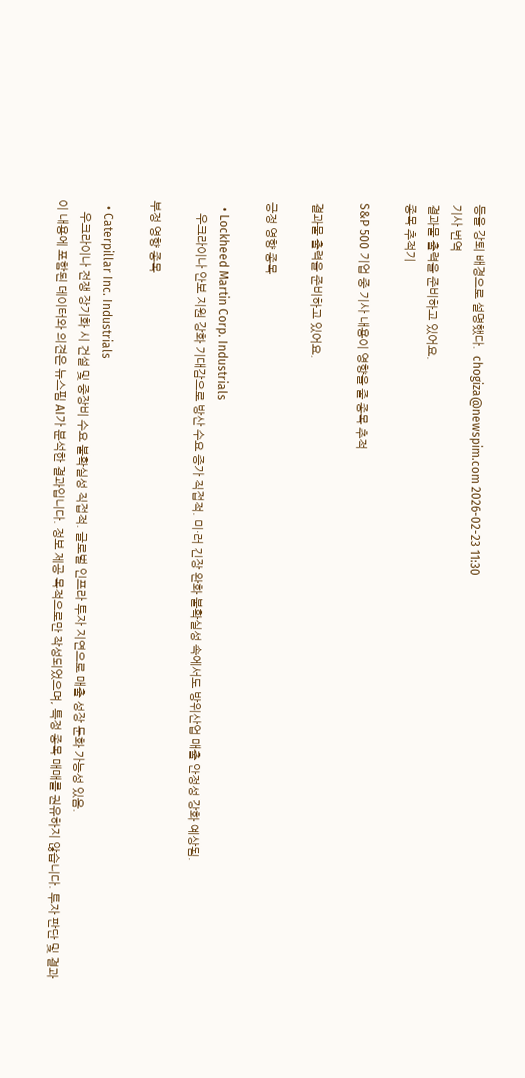등을 강퇴 배경으로 설명했다.  chogiza@newspim.com 2026-02-23 11:30
기사 번역
결과물 출력을 준비하고 있어요.
종목 추적기

S&P 500 기업 중 기사 내용이 영향을 줄 종목 추적

결과물 출력을 준비하고 있어요.

긍정 영향 종목

  • Lockheed Martin Corp. Industrials
    우크라이나 안보 지원 강화 기대감으로 방산 수요 증가 직접적. 미·러 긴장 완화 불확실성 속에서도 방위산업 매출 안정성 강화 예상됨.

부정 영향 종목

  • Caterpillar Inc. Industrials
    우크라이나 전쟁 장기화 시 건설 및 중장비 수요 불확실성 직접적. 글로벌 인프라 투자 지연으로 매출 성장 둔화 가능성 있음.
이 내용에 포함된 데이터와 의견은 뉴스핌 AI가 분석한 결과입니다. 정보 제공 목적으로만 작성되었으며, 특정 종목 매매를 권유하지 않습니다. 투자 판단 및 결과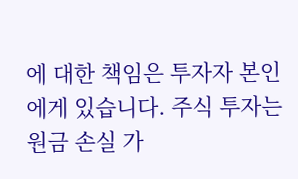에 대한 책임은 투자자 본인에게 있습니다. 주식 투자는 원금 손실 가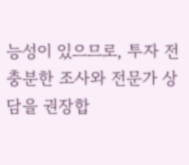능성이 있으므로, 투자 전 충분한 조사와 전문가 상담을 권장합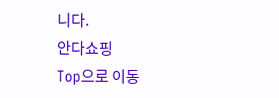니다.
안다쇼핑
Top으로 이동